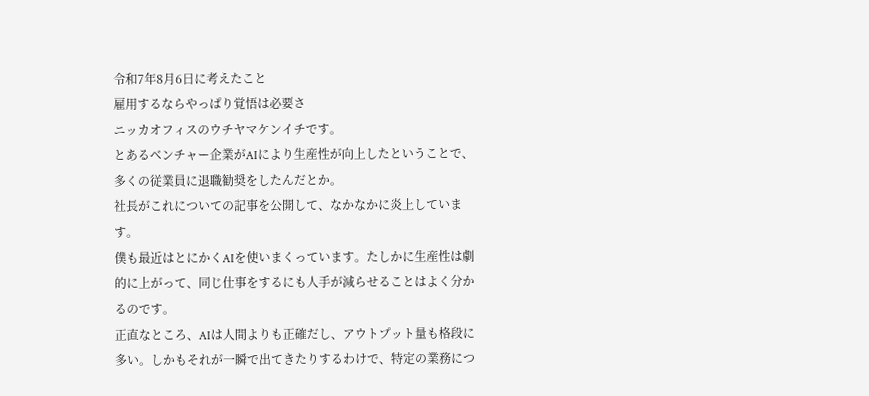令和7年8月6日に考えたこと
雇用するならやっぱり覚悟は必要さ
ニッカオフィスのウチヤマケンイチです。
とあるベンチャー企業がAIにより生産性が向上したということで、多くの従業員に退職勧奨をしたんだとか。
社長がこれについての記事を公開して、なかなかに炎上しています。
僕も最近はとにかくAIを使いまくっています。たしかに生産性は劇的に上がって、同じ仕事をするにも人手が減らせることはよく分かるのです。
正直なところ、AIは人間よりも正確だし、アウトプット量も格段に多い。しかもそれが一瞬で出てきたりするわけで、特定の業務につ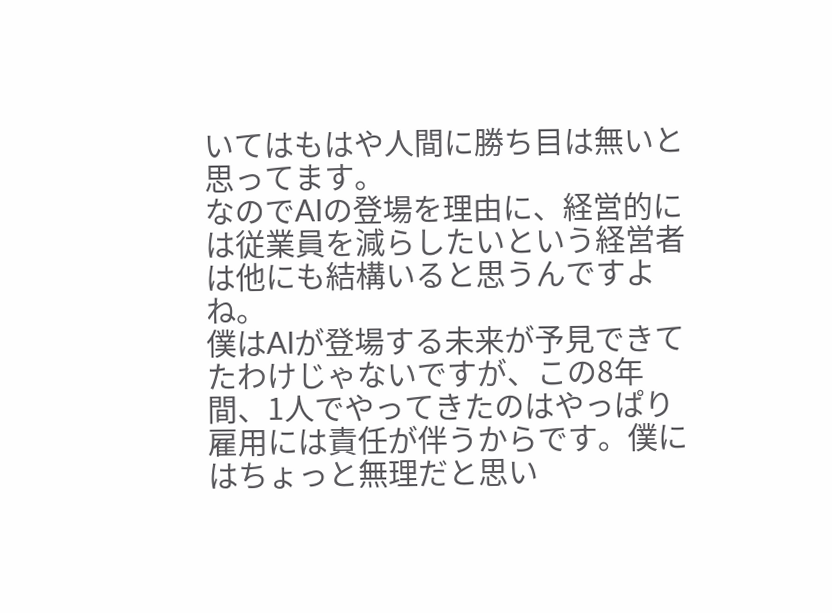いてはもはや人間に勝ち目は無いと思ってます。
なのでAIの登場を理由に、経営的には従業員を減らしたいという経営者は他にも結構いると思うんですよね。
僕はAIが登場する未来が予見できてたわけじゃないですが、この8年間、1人でやってきたのはやっぱり雇用には責任が伴うからです。僕にはちょっと無理だと思い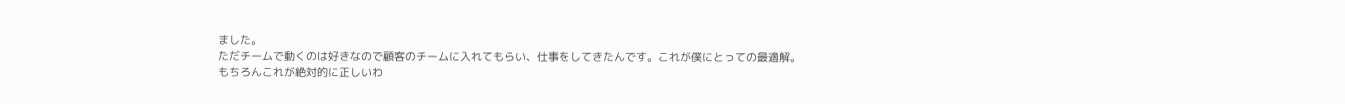ました。
ただチームで動くのは好きなので顧客のチームに入れてもらい、仕事をしてきたんです。これが僕にとっての最適解。
もちろんこれが絶対的に正しいわ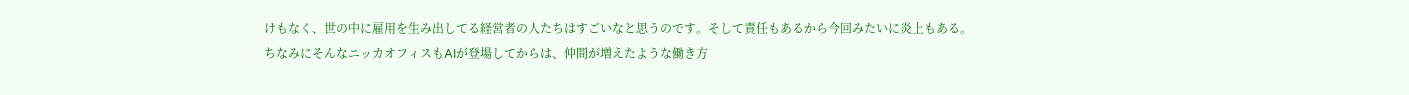けもなく、世の中に雇用を生み出してる経営者の人たちはすごいなと思うのです。そして責任もあるから今回みたいに炎上もある。
ちなみにそんなニッカオフィスもAIが登場してからは、仲間が増えたような働き方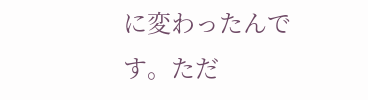に変わったんです。ただ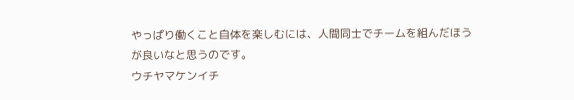やっぱり働くこと自体を楽しむには、人間同士でチームを組んだほうが良いなと思うのです。
ウチヤマケンイチ